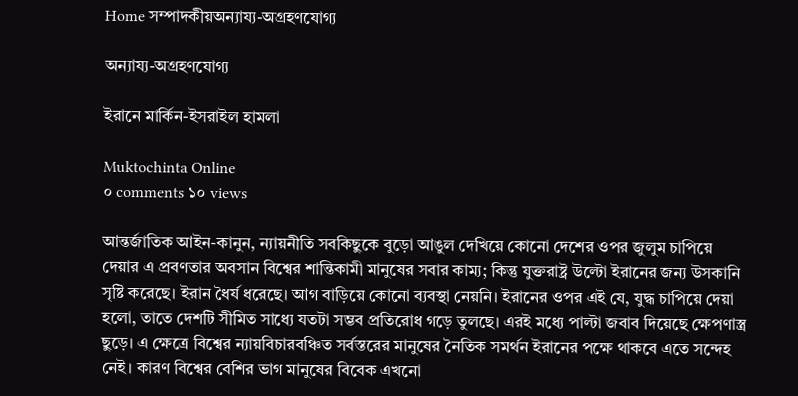Home সম্পাদকীয়অন্যায্য-অগ্রহণযোগ্য

অন্যায্য-অগ্রহণযোগ্য

ইরানে মার্কিন-ইসরাইল হামলা

Muktochinta Online
০ comments ১০ views

আন্তর্জাতিক আইন-কানুন, ন্যায়নীতি সবকিছুকে বুড়ো আঙুল দেখিয়ে কোনো দেশের ওপর জুলুম চাপিয়ে দেয়ার এ প্রবণতার অবসান বিশ্বের শান্তিকামী মানুষের সবার কাম্য; কিন্তু যুক্তরাষ্ট্র উল্টো ইরানের জন্য উসকানি সৃষ্টি করেছে। ইরান ধৈর্য ধরেছে। আগ বাড়িয়ে কোনো ব্যবস্থা নেয়নি। ইরানের ওপর এই যে, যুদ্ধ চাপিয়ে দেয়া হলো, তাতে দেশটি সীমিত সাধ্যে যতটা সম্ভব প্রতিরোধ গড়ে তুলছে। এরই মধ্যে পাল্টা জবাব দিয়েছে ক্ষেপণাস্ত্র ছুড়ে। এ ক্ষেত্রে বিশ্বের ন্যায়বিচারবঞ্চিত সর্বস্তরের মানুষের নৈতিক সমর্থন ইরানের পক্ষে থাকবে এতে সন্দেহ নেই। কারণ বিশ্বের বেশির ভাগ মানুষের বিবেক এখনো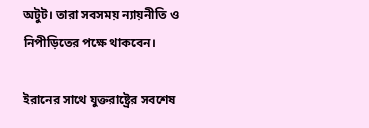অটুট। তারা সবসময় ন্যায়নীতি ও নিপীড়িতের পক্ষে থাকবেন।

ইরানের সাথে যুক্তরাষ্ট্রের সবশেষ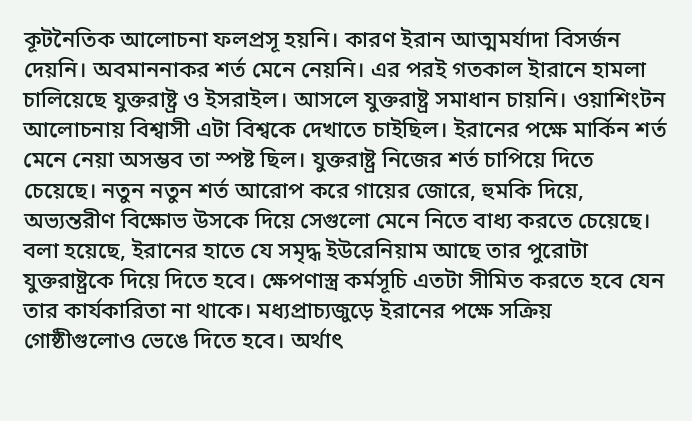কূটনৈতিক আলোচনা ফলপ্রসূ হয়নি। কারণ ইরান আত্মমর্যাদা বিসর্জন দেয়নি। অবমাননাকর শর্ত মেনে নেয়নি। এর পরই গতকাল ইারানে হামলা চালিয়েছে যুক্তরাষ্ট্র ও ইসরাইল। আসলে যুক্তরাষ্ট্র সমাধান চায়নি। ওয়াশিংটন আলোচনায় বিশ্বাসী এটা বিশ্বকে দেখাতে চাইছিল। ইরানের পক্ষে মার্কিন শর্ত মেনে নেয়া অসম্ভব তা স্পষ্ট ছিল। যুক্তরাষ্ট্র নিজের শর্ত চাপিয়ে দিতে চেয়েছে। নতুন নতুন শর্ত আরোপ করে গায়ের জোরে, হুমকি দিয়ে, অভ্যন্তরীণ বিক্ষোভ উসকে দিয়ে সেগুলো মেনে নিতে বাধ্য করতে চেয়েছে। বলা হয়েছে, ইরানের হাতে যে সমৃদ্ধ ইউরেনিয়াম আছে তার পুরোটা যুক্তরাষ্ট্রকে দিয়ে দিতে হবে। ক্ষেপণাস্ত্র কর্মসূচি এতটা সীমিত করতে হবে যেন তার কার্যকারিতা না থাকে। মধ্যপ্রাচ্যজুড়ে ইরানের পক্ষে সক্রিয় গোষ্ঠীগুলোও ভেঙে দিতে হবে। অর্থাৎ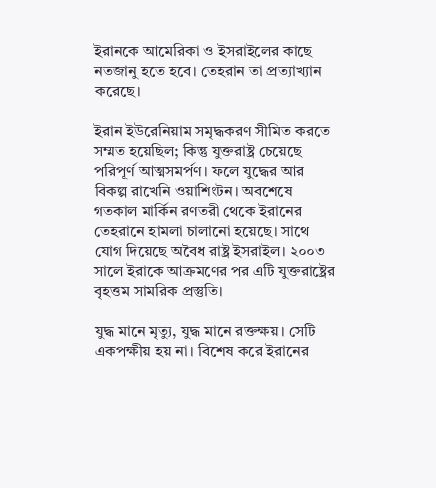ইরানকে আমেরিকা ও ইসরাইলের কাছে নতজানু হতে হবে। তেহরান তা প্রত্যাখ্যান করেছে।

ইরান ইউরেনিয়াম সমৃদ্ধকরণ সীমিত করতে সম্মত হয়েছিল; কিন্তু যুক্তরাষ্ট্র চেয়েছে পরিপূর্ণ আত্মসমর্পণ। ফলে যুদ্ধের আর বিকল্প রাখেনি ওয়াশিংটন। অবশেষে গতকাল মার্কিন রণতরী থেকে ইরানের তেহরানে হামলা চালানো হয়েছে। সাথে যোগ দিয়েছে অবৈধ রাষ্ট্র ইসরাইল। ২০০৩ সালে ইরাকে আক্রমণের পর এটি যুক্তরাষ্ট্রের বৃহত্তম সামরিক প্রস্তুতি।

যুদ্ধ মানে মৃত্যু, যুদ্ধ মানে রক্তক্ষয়। সেটি একপক্ষীয় হয় না। বিশেষ করে ইরানের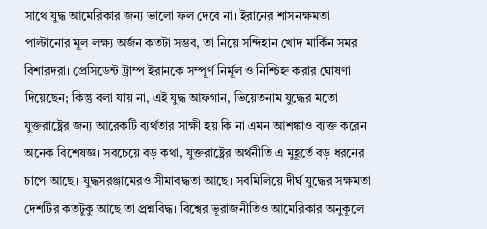সাথে যুদ্ধ আমেরিকার জন্য ভালো ফল দেবে না। ইরানের শাসনক্ষমতা পাল্টানোর মূল লক্ষ্য অর্জন কতটা সম্ভব, তা নিয়ে সন্দিহান খোদ মার্কিন সমর বিশারদরা। প্রেসিডেন্ট ট্রাম্প ইরানকে সম্পূর্ণ নির্মূল ও নিশ্চিহ্ন করার ঘোষণা দিয়েছেন; কিন্তু বলা যায় না, এই যুদ্ধ আফগান, ভিয়েতনাম যুদ্ধের মতো যুক্তরাষ্ট্রের জন্য আরেকটি ব্যর্থতার সাক্ষী হয় কি না এমন আশঙ্কাও ব্যক্ত করেন অনেক বিশেষজ্ঞ। সবচেয়ে বড় কথা, যুক্তরাষ্ট্রের অর্থনীতি এ মুহূর্তে বড় ধরনের চাপে আছে। যুদ্ধসরঞ্জামেরও সীমাবদ্ধতা আছে। সবমিলিয়ে দীর্ঘ যুদ্ধের সক্ষমতা দেশটির কতটুকু আছে তা প্র্রশ্নবিদ্ধ। বিশ্বের ভূরাজনীতিও আমেরিকার অনুকূলে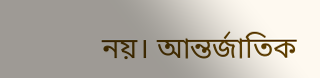নয়। আন্তর্জাতিক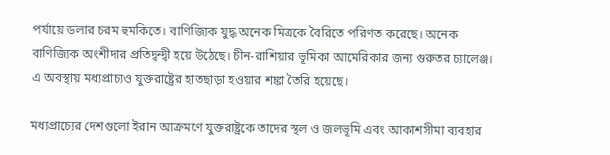পর্যায়ে ডলার চরম হুমকিতে। বাণিজ্যিক যুদ্ধ অনেক মিত্রকে বৈরিতে পরিণত করেছে। অনেক বাণিজ্যিক অংশীদার প্রতিদ্বন্দ্বী হয়ে উঠেছে। চীন-রাশিয়ার ভূমিকা আমেরিকার জন্য গুরুতর চ্যালেঞ্জ। এ অবস্থায় মধ্যপ্রাচ্যও যুক্তরাষ্ট্রের হাতছাড়া হওয়ার শঙ্কা তৈরি হয়েছে।

মধ্যপ্রাচ্যের দেশগুলো ইরান আক্রমণে যুক্তরাষ্ট্রকে তাদের স্থল ও জলভূমি এবং আকাশসীমা ব্যবহার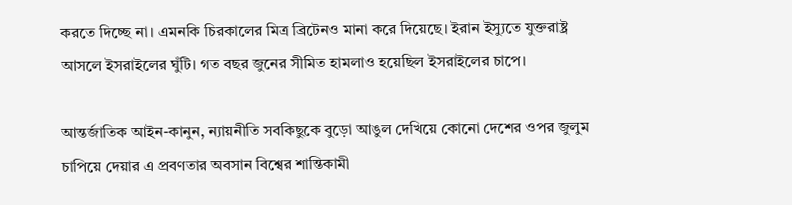করতে দিচ্ছে না। এমনকি চিরকালের মিত্র ব্রিটেনও মানা করে দিয়েছে। ইরান ইস্যুতে যুক্তরাষ্ট্র আসলে ইসরাইলের ঘুঁটি। গত বছর জুনের সীমিত হামলাও হয়েছিল ইসরাইলের চাপে।

আন্তর্জাতিক আইন-কানুন, ন্যায়নীতি সবকিছুকে বুড়ো আঙুল দেখিয়ে কোনো দেশের ওপর জুলুম চাপিয়ে দেয়ার এ প্রবণতার অবসান বিশ্বের শান্তিকামী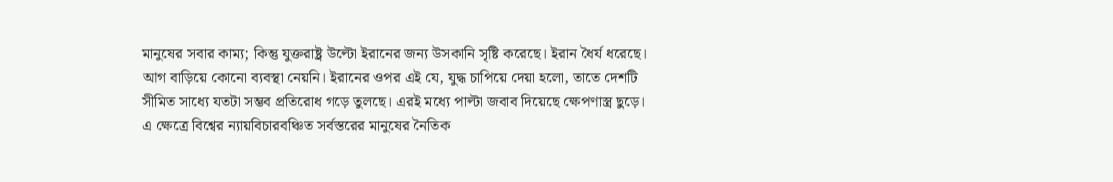মানুষের সবার কাম্য; কিন্তু যুক্তরাষ্ট্র উল্টো ইরানের জন্য উসকানি সৃষ্টি করেছে। ইরান ধৈর্য ধরেছে। আগ বাড়িয়ে কোনো ব্যবস্থা নেয়নি। ইরানের ওপর এই যে, যুদ্ধ চাপিয়ে দেয়া হলো, তাতে দেশটি সীমিত সাধ্যে যতটা সম্ভব প্রতিরোধ গড়ে তুলছে। এরই মধ্যে পাল্টা জবাব দিয়েছে ক্ষেপণাস্ত্র ছুড়ে। এ ক্ষেত্রে বিশ্বের ন্যায়বিচারবঞ্চিত সর্বস্তরের মানুষের নৈতিক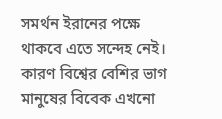সমর্থন ইরানের পক্ষে থাকবে এতে সন্দেহ নেই। কারণ বিশ্বের বেশির ভাগ মানুষের বিবেক এখনো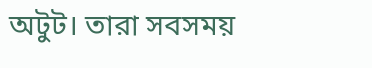অটুট। তারা সবসময়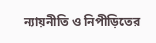ন্যায়নীতি ও নিপীড়িতের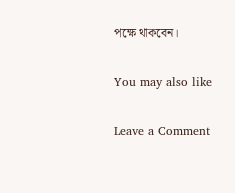পক্ষে থাকবেন।

You may also like

Leave a Comment